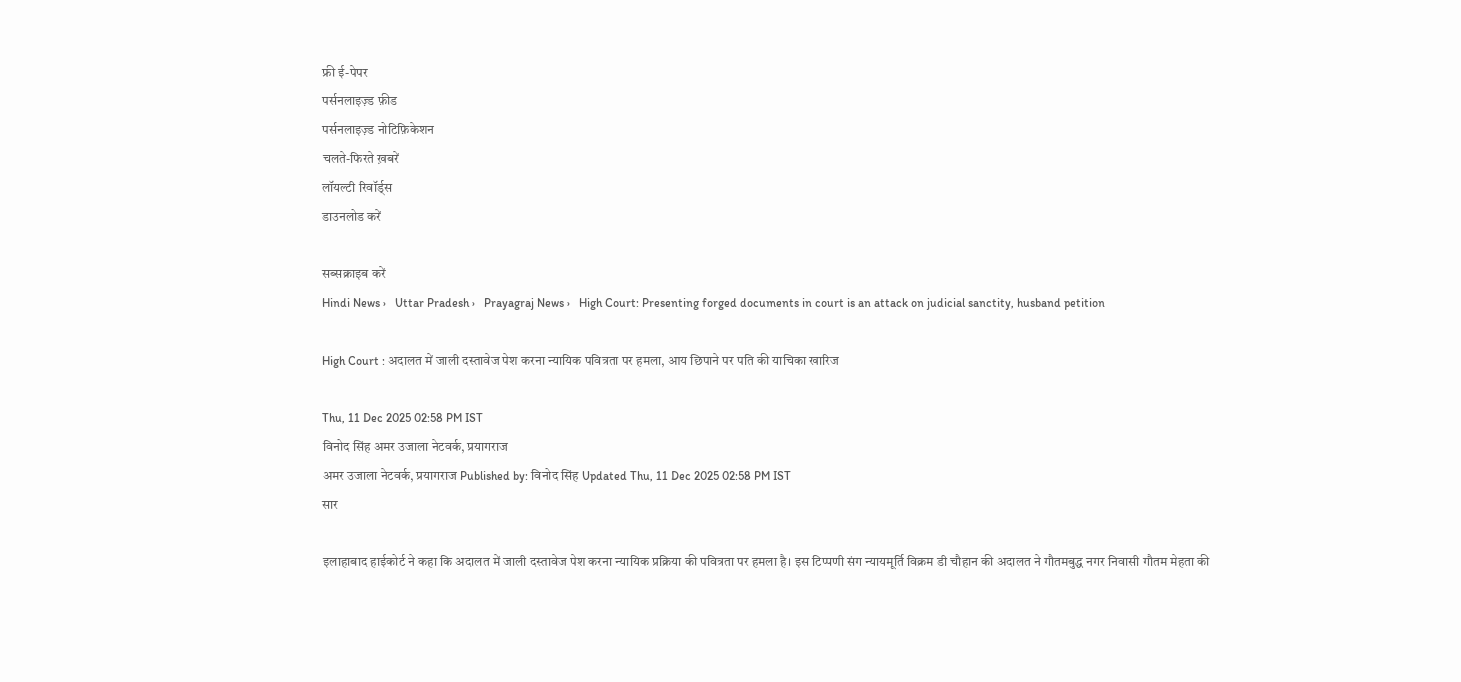फ्री ई-पेपर
पर्सनलाइज़्ड फ़ीड
पर्सनलाइज़्ड नोटिफ़िकेशन
चलते-फिरते ख़बरें
लॉयल्टी रिवॉर्ड्स
डाउनलोड करें

सब्सक्राइब करें
Hindi News ›   Uttar Pradesh ›   Prayagraj News ›   High Court: Presenting forged documents in court is an attack on judicial sanctity, husband petition

High Court : अदालत में जाली दस्तावेज पेश करना न्यायिक पवित्रता पर हमला, आय छिपाने पर पति की याचिका खारिज

Thu, 11 Dec 2025 02:58 PM IST
विनोद सिंह अमर उजाला नेटवर्क, प्रयागराज
अमर उजाला नेटवर्क, प्रयागराज Published by: विनोद सिंह Updated Thu, 11 Dec 2025 02:58 PM IST
सार

इलाहाबाद हाईकोर्ट ने कहा कि अदालत में जाली दस्तावेज पेश करना न्यायिक प्रक्रिया की पवित्रता पर हमला है। इस टिप्पणी संग न्यायमूर्ति विक्रम डी चौहान की अदालत ने गौतमबुद्ध नगर निवासी गौतम मेहता की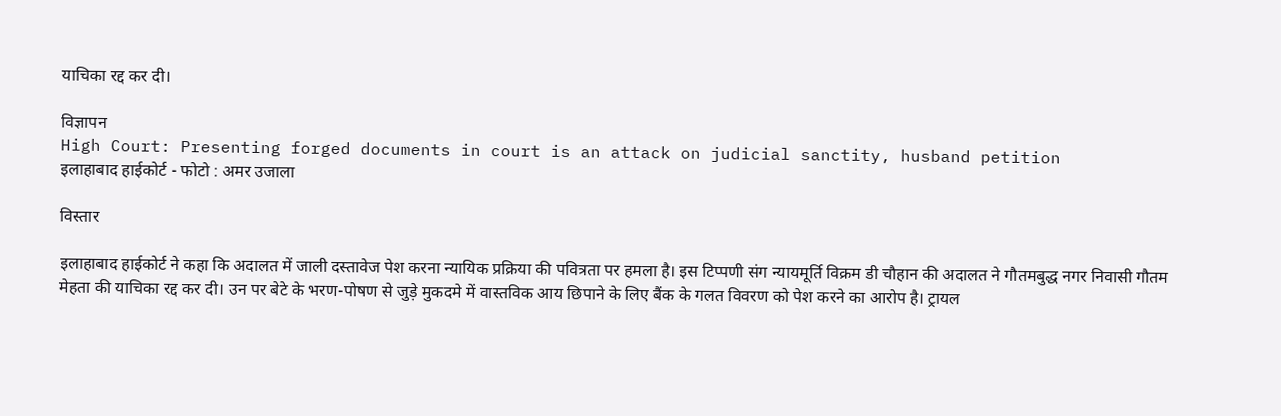याचिका रद्द कर दी।

विज्ञापन
High Court: Presenting forged documents in court is an attack on judicial sanctity, husband petition
इलाहाबाद हाईकोर्ट - फोटो : अमर उजाला

विस्तार

इलाहाबाद हाईकोर्ट ने कहा कि अदालत में जाली दस्तावेज पेश करना न्यायिक प्रक्रिया की पवित्रता पर हमला है। इस टिप्पणी संग न्यायमूर्ति विक्रम डी चौहान की अदालत ने गौतमबुद्ध नगर निवासी गौतम मेहता की याचिका रद्द कर दी। उन पर बेटे के भरण-पोषण से जुड़े मुकदमे में वास्तविक आय छिपाने के लिए बैंक के गलत विवरण को पेश करने का आरोप है। ट्रायल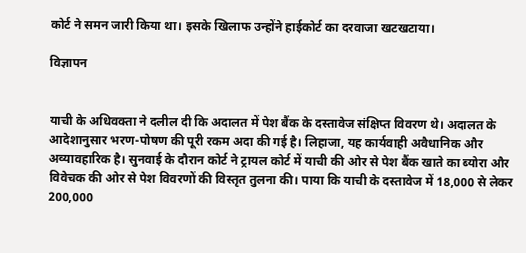कोर्ट ने समन जारी किया था। इसके खिलाफ उन्होंने हाईकोर्ट का दरवाजा खटखटाया।

विज्ञापन


याची के अधिवक्ता ने दलील दी कि अदालत में पेश बैंक के दस्तावेज संक्षिप्त विवरण थे। अदालत के आदेशानुसार भरण-पोषण की पूरी रकम अदा की गई है। लिहाजा, यह कार्यवाही अवैधानिक और अव्यावहारिक है। सुनवाई के दौरान कोर्ट ने ट्रायल कोर्ट में याची की ओर से पेश बैंक खाते का ब्योरा और विवेचक की ओर से पेश विवरणों की विस्तृत तुलना की। पाया कि याची के दस्तावेज में 18,000 से लेकर 200,000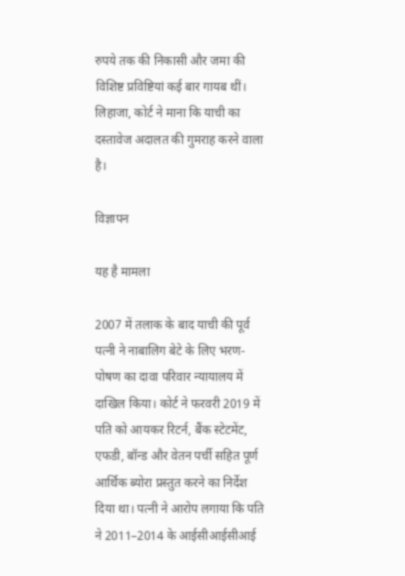रुपये तक की निकासी और जमा की विशिष्ट प्रविष्टियां कई बार गायब थीं। लिहाजा, कोर्ट ने माना कि याची का दस्तावेज अदालत की गुमराह करने वाला है।

विज्ञापन

यह है मामला

2007 में तलाक के बाद याची की पूर्व पत्नी ने नाबालिग बेटे के लिए भरण-पोषण का दावा परिवार न्यायालय में दाखिल किया। कोर्ट ने फरवरी 2019 में पति को आयकर रिटर्न, बैंक स्टेटमेंट, एफडी, बॉन्ड और वेतन पर्ची सहित पूर्ण आर्थिक ब्योरा प्रस्तुत करने का निर्देश दिया था। पत्नी ने आरोप लगाया कि पति ने 2011–2014 के आईसीआईसीआई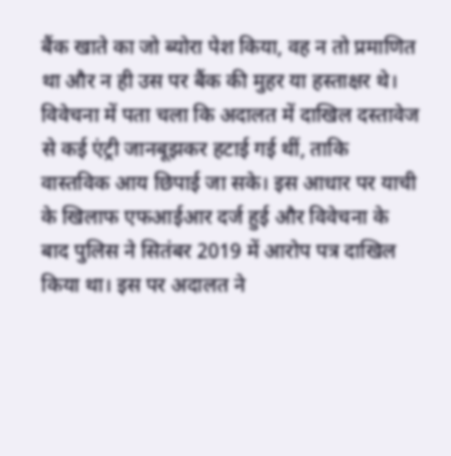बैंक खाते का जो ब्योरा पेश किया, वह न तो प्रमाणित था और न ही उस पर बैंक की मुहर या हस्ताक्षर थे। विवेचना में पता चला कि अदालत में दाखिल दस्तावेज से कई एंट्री जानबूझकर हटाई गई थीं, ताकि वास्तविक आय छिपाई जा सके। इस आधार पर याची के खिलाफ एफआईआर दर्ज हुई और विवेचना के बाद पुलिस ने सितंबर 2019 में आरोप पत्र दाखिल किया था। इस पर अदालत ने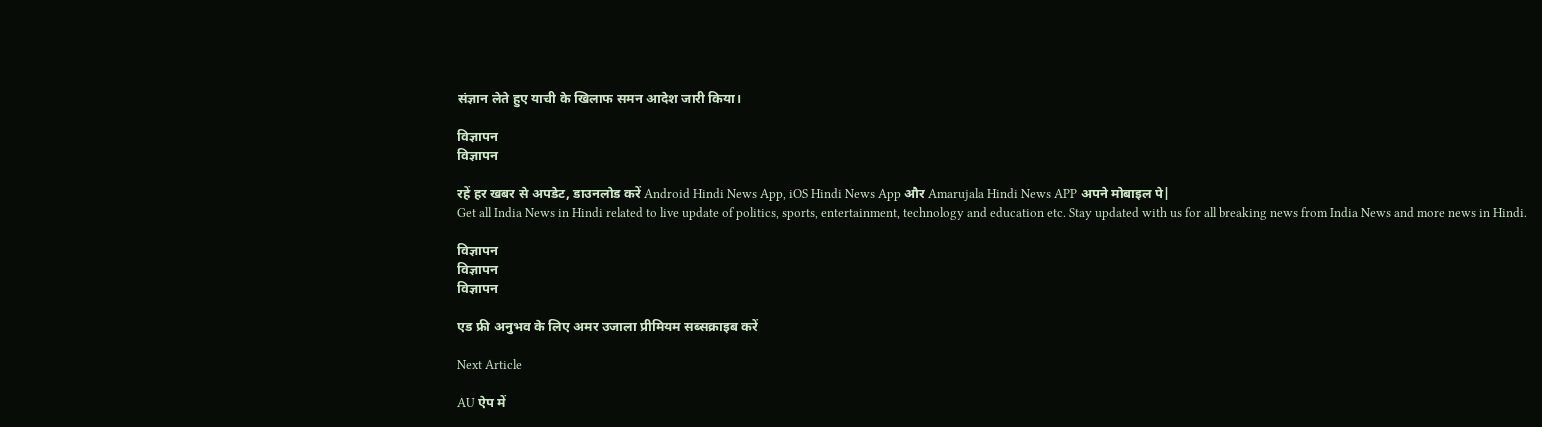संज्ञान लेते हुए याची के खिलाफ समन आदेश जारी किया।

विज्ञापन
विज्ञापन

रहें हर खबर से अपडेट, डाउनलोड करें Android Hindi News App, iOS Hindi News App और Amarujala Hindi News APP अपने मोबाइल पे|
Get all India News in Hindi related to live update of politics, sports, entertainment, technology and education etc. Stay updated with us for all breaking news from India News and more news in Hindi.

विज्ञापन
विज्ञापन
विज्ञापन

एड फ्री अनुभव के लिए अमर उजाला प्रीमियम सब्सक्राइब करें

Next Article

AU ऐप में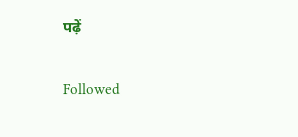पढ़ें

Followed